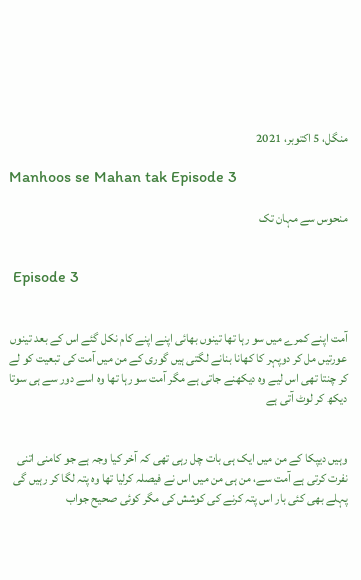منگل، 5 اکتوبر، 2021

Manhoos se Mahan tak Episode 3

منحوس سے مہان تک


 Episode 3


آمت اپنے کمرے میں سو رہا تھا تینوں بھائی اپنے اپنے کام نکل گئے اس کے بعد تینوں عورتیں مل کر دوپہر کا کھانا بنانے لگتی ہیں گوری کے من میں آمت کی تبعیت کو لے کر چنتا تھی اس لیے وہ دیکھنے جاتی ہے مگر آمت سو رہا تھا وہ اسے دور سے ہی سوتا دیکھ کر لوٹ آتی ہے


وہیں دیپکا کے من میں ایک ہی بات چل رہی تھی کہ آخر کیا وجہ ہے جو کامنی اتنی نفرت کرتی ہے آمت سے، من ہی من میں اس نے فیصلہ کرلیا تھا وہ پتہ لگا کر رہیں گی پہلے بھی کئی بار اس پتہ کرنے کی کوشش کی مگر کوئی صحیح جواب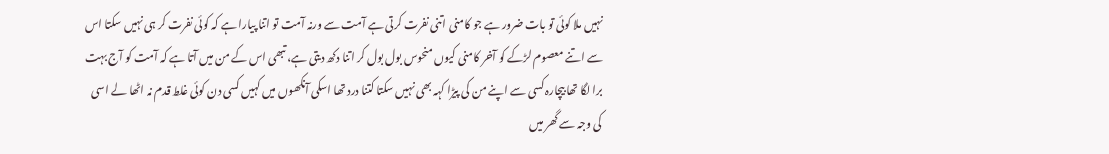نہیں ملا کوئی تو بات ضرور ہے جو کامنی اتنی نفرت کرتی ہے آمت سے ورنہ آمت تو اتنا پیارا ہے کہ کوئی نفرت کر ہی نہیں سکتا اس سے اتنے معصوم لڑکے کو آخر کامنی کیوں منحوس بول بول کر اتنا دکھ دیتی ہے، تبھی اس کے من میں آتا ہے کہ آمت کو آج بہت برا لگا تھا بیچارہ کسی سے اپنے من کی پیڑا کہہ بھی نہیں سکتا کتنا درد تھا اسکی آنکھوں میں کہیں کسی دن کوئی غلط قدم نہ اٹھا لے اسی کی وجہ سے گھر میں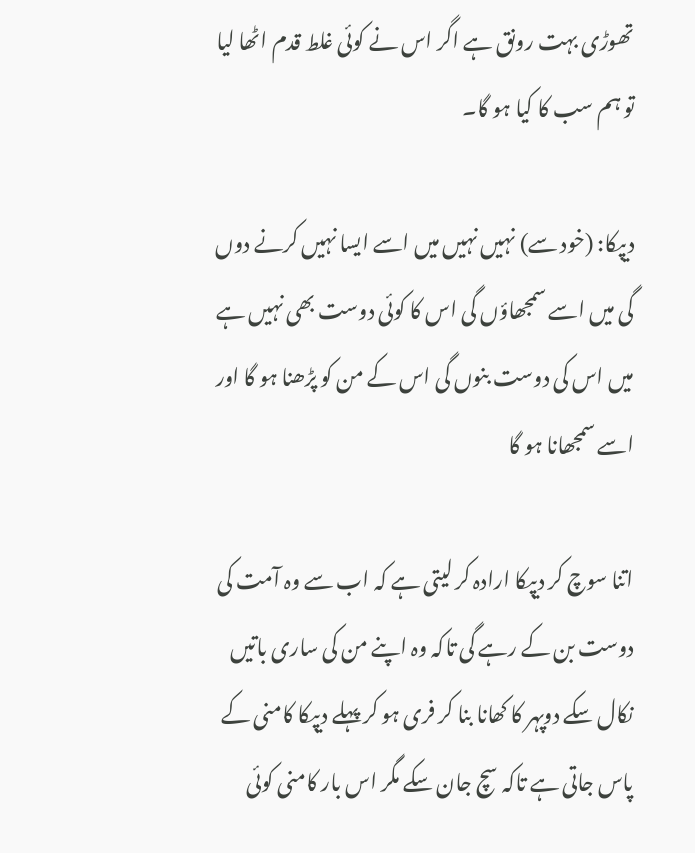تھوڑی بہت رونق ہے اگر اس نے کوئی غلط قدم اٹھا لیا تو ہم سب کا کیا ہو گا۔

دیپکا: (خود سے) نہیں نہیں میں اسے ایسا نہیں کرنے دوں گی میں اسے سمجھاؤں گی اس کا کوئی دوست بھی نہیں ہے میں اس کی دوست بنوں گی اس کے من کو پڑھنا ہو گا اور اسے سمجھانا ہو گا

اتنا سوچ کر دیپکا ارادہ کر لیتی ہے کہ اب سے وہ آمت کی دوست بن کے رہے گی تاکہ وہ اپنے من کی ساری باتیں نکال سکے دوپہر کا کھانا بنا کر فری ہو کر پہلے دیپکا کامنی کے پاس جاتی ہے تاکہ سچ جان سکے مگر اس بار کامنی کوئی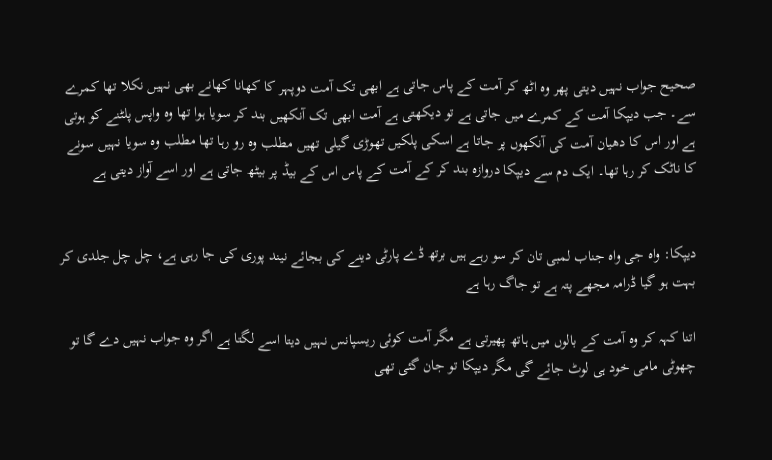صحیح جواب نہیں دیتی پھر وہ اٹھ کر آمت کے پاس جاتی ہے ابھی تک آمت دوپہر کا کھانا کھانے بھی نہیں نکلا تھا کمرے سے۔ جب دیپکا آمت کے کمرے میں جاتی ہے تو دیکھتی ہے آمت ابھی تک آنکھیں بند کر سویا ہوا تھا وہ واپس پلٹنے کو ہوتی ہے اور اس کا دھیان آمت کی آنکھوں پر جاتا ہے اسکی پلکیں تھوڑی گیلی تھیں مطلب وہ رو رہا تھا مطلب وہ سویا نہیں سونے کا ناٹک کر رہا تھا۔ ایک دم سے دیپکا دروازہ بند کر کے آمت کے پاس اس کے بیڈ پر بیٹھ جاتی ہے اور اسے آواز دیتی ہے


دیپکا: واہ جی واہ جناب لمبی تان کر سو رہے ہیں برتھ ڈے پارٹی دینے کی بجائے نیند پوری کی جا رہی ہے، چل چل جلدی کر بہت ہو گیا ڈرامہ مجھے پتہ ہے تو جاگ رہا ہے

اتنا کہہ کر وہ آمت کے بالوں میں ہاتھ پھیرتی ہے مگر آمت کوئی ریسپانس نہیں دیتا اسے لگتا ہے اگر وہ جواب نہیں دے گا تو چھوٹی مامی خود ہی لوٹ جائے گی مگر دیپکا تو جان گئی تھی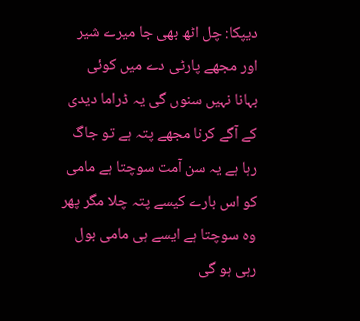دیپکا: چل اٹھ بھی جا میرے شیر اور مجھے پارٹی دے میں کوئی بہانا نہیں سنوں گی یہ ڈراما دیدی کے آگے کرنا مجھے پتہ ہے تو جاگ رہا ہے یہ سن آمت سوچتا ہے مامی کو اس بارے کیسے پتہ چلا مگر پھر وہ سوچتا ہے ایسے ہی مامی بول رہی ہو گی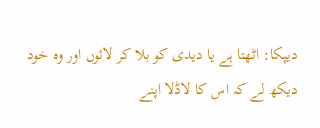دیپکا: اٹھتا ہے یا دیدی کو بلا کر لائوں اور وہ خود دیکھ لے کہ اس کا لاڈلا اپنے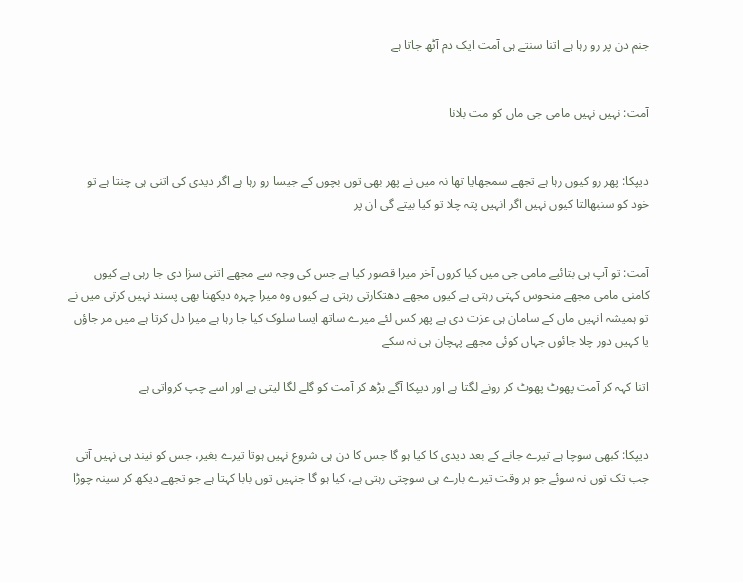جنم دن پر رو رہا ہے اتنا سنتے ہی آمت ایک دم آٹھ جاتا ہے


آمت: نہیں نہیں مامی جی ماں کو مت بلانا


دیپکا: پھر رو کیوں رہا ہے تجھے سمجھایا تھا نہ میں نے پھر بھی توں بچوں کے جیسا رو رہا ہے اگر دیدی کی اتنی ہی چنتا ہے تو خود کو سنبھالتا کیوں نہیں اگر انہیں پتہ چلا تو کیا بیتے گی ان پر


آمت: تو آپ ہی بتائیے مامی جی میں کیا کروں آخر میرا قصور کیا ہے جس کی وجہ سے مجھے اتنی سزا دی جا رہی ہے کیوں کامنی مامی مجھے منحوس کہتی رہتی ہے کیوں مجھے دھتکارتی رہتی ہے کیوں وہ میرا چہرہ دیکھنا بھی پسند نہیں کرتی میں نے تو ہمیشہ انہیں ماں کے سامان ہی عزت دی ہے پھر کس لئے میرے ساتھ ایسا سلوک کیا جا رہا ہے میرا دل کرتا ہے میں مر جاؤں یا کہیں دور چلا جائوں جہاں کوئی مجھے پہچان ہی نہ سکے

اتنا کہہ کر آمت پھوٹ پھوٹ کر رونے لگتا ہے اور دیپکا آگے بڑھ کر آمت کو گلے لگا لیتی ہے اور اسے چپ کرواتی ہے


دیپکا: کبھی سوچا ہے تیرے جانے کے بعد دیدی کا کیا ہو گا جس کا دن ہی شروع نہیں ہوتا تیرے بغیر، جس کو نیند ہی نہیں آتی جب تک توں نہ سوئے جو ہر وقت تیرے بارے ہی سوچتی رہتی ہے، کیا ہو گا جنہیں توں بابا کہتا ہے جو تجھے دیکھ کر سینہ چوڑا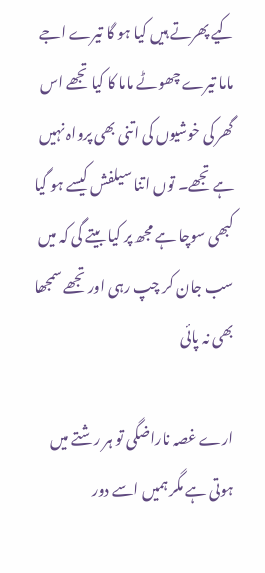کیے پھرتے ہیں کیا ہو گا تیرے اجے ماما تیرے چھوٹے ماما کا کیا تجھے اس گھر کی خوشیوں کی اتنی بھی پرواہ نہیں ہے تجھے۔ توں اتنا سیلفش کیسے ہو گیا کبھی سوچا ہے مجھ پر کیا بیتے گی کہ میں سب جان کر چپ رہی اور تجھے سمجھا بھی نہ پائی

ارے غصہ ناراضگی تو ہر رشتے میں ہوتی ہے مگر ہمیں اسے دور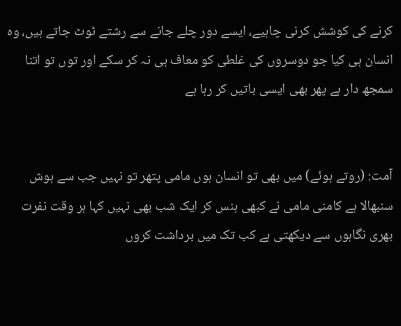کرنے کی کوشش کرنی چاہیے، ایسے دور چلے جانے سے رشتے ٹوٹ جاتے ہیں، وہ انسان ہی کیا جو دوسروں کی غلطی کو معاف ہی نہ کر سکے اور توں تو اتنا سمجھ دار ہے پھر بھی ایسی باتیں کر رہا ہے


آمت: (روتے ہوئے) میں بھی تو انسان ہوں مامی پتھر تو نہیں جب سے ہوش سنبھالا ہے کامنی مامی نے کبھی ہنس کر ایک شب بھی نہیں کہا ہر وقت نفرت بھری نگاہوں سے دیکھتی ہے کب تک میں برداشت کروں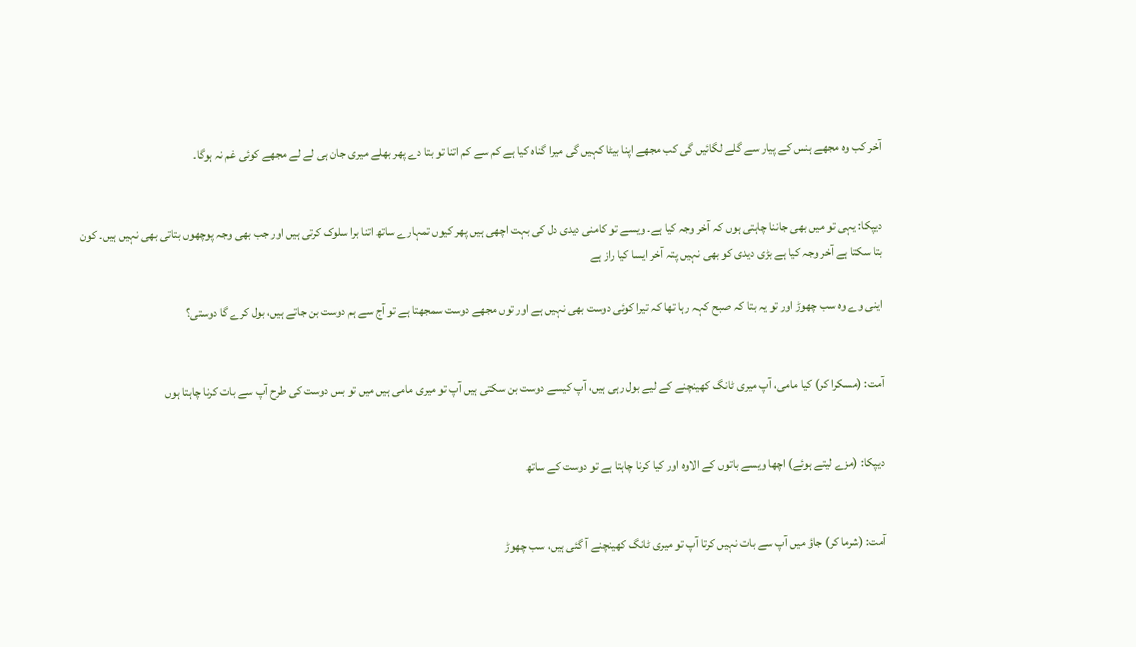آخر کب وہ مجھے ہنس کے پیار سے گلے لگائیں گی کب مجھے اپنا بیٹا کہیں گی میرا گناہ کیا ہے کم سے کم اتنا تو بتا دے پھر بھلے میری جان ہی لے لے مجھے کوئی غم نہ ہوگا۔


دیپکا: یہی تو میں بھی جاننا چاہتی ہوں کہ آخر وجہ کیا ہے۔ ویسے تو کامنی دیدی دل کی بہت اچھی ہیں پھر کیوں تمہارے ساتھ اتنا برا سلوک کرتی ہیں اور جب بھی وجہ پوچھوں بتاتی بھی نہیں ہیں۔ کون بتا سکتا ہے آخر وجہ کیا ہے بڑی دیدی کو بھی نہیں پتہ آخر ایسا کیا راز ہے

اینی وے وہ سب چھوڑ اور تو یہ بتا کہ صبح کہہ رہا تھا کہ تیرا کوئی دوست بھی نہیں ہے اور توں مجھے دوست سمجھتا ہے تو آج سے ہم دوست بن جاتے ہیں، بول کرے گا دوستی؟


آمت: (مسکرا کر) کیا مامی، آپ میری ٹانگ کھینچنے کے لیے بول رہی ہیں، آپ کیسے دوست بن سکتی ہیں آپ تو میری مامی ہیں میں تو بس دوست کی طرح آپ سے بات کرنا چاہتا ہوں


دیپکا: (مزے لیتے ہوئے) اچھا ویسے باتوں کے الاوہ اور کیا کرنا چاہتا ہے تو دوست کے ساتھ


آمت: (شرما کر) جاؤ میں آپ سے بات نہیں کرتا آپ تو میری ٹانگ کھینچنے آ گئی ہیں، سب چھوڑ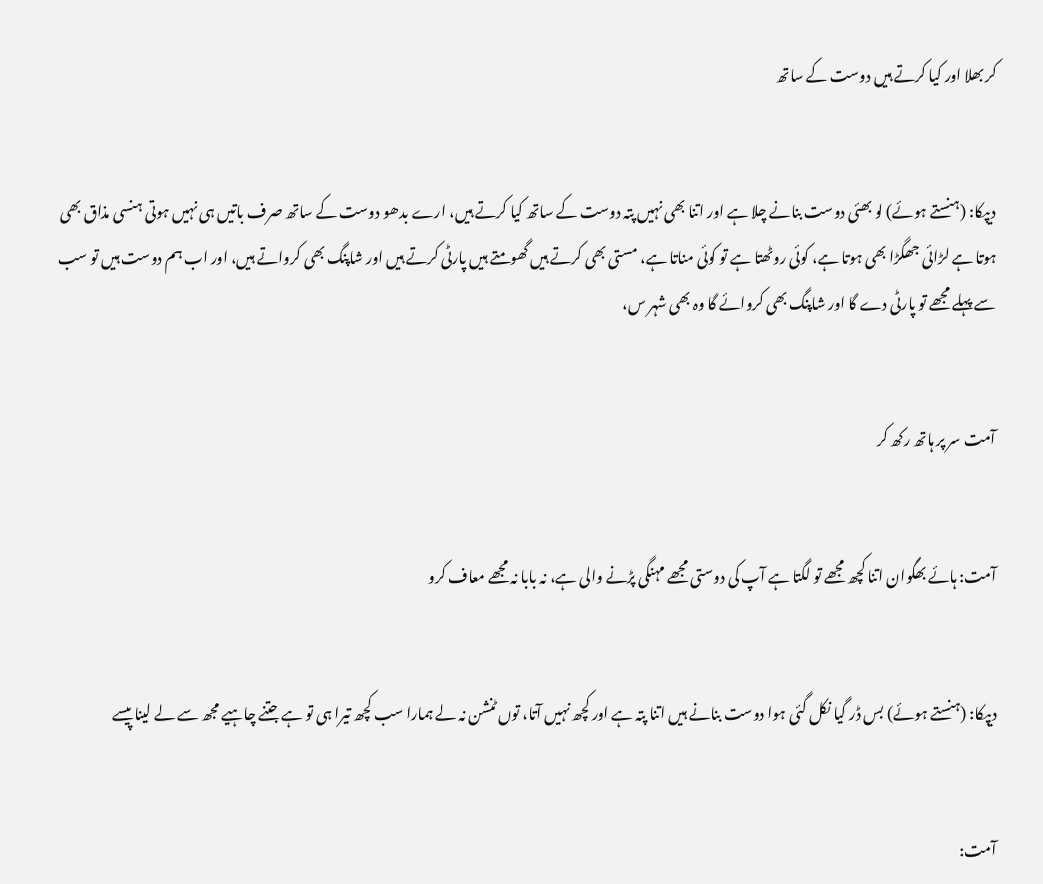کر بھلا اور کیا کرتے ہیں دوست کے ساتھ


دیپکا: (ہنستے ہوئے) لو بھئی دوست بنانے چلا ہے اور اتنا بھی نہیں پتہ دوست کے ساتھ کیا کرتے ہیں، ارے بدھو دوست کے ساتھ صرف باتیں ہی نہیں ہوتی ہنسی مذاق بھی ہوتا ہے لڑائی جھگڑا بھی ہوتا ہے، کوئی روٹھتا ہے تو کوئی مناتا ہے، مستی بھی کرتے ہیں گھومتے ہیں پارٹی کرتے ہیں اور شاپنگ بھی کرواتے ہیں، اور اب ہم دوست ہیں تو سب سے پہلے مجھے تو پارٹی دے گا اور شاپنگ بھی کروائے گا وہ بھی شہر س،


آمت سر پر ہاتھ رکھ کر


آمت: ہائے بھگوان اتنا کچھ مجھے تو لگتا ہے آپ کی دوستی مجھے مہنگی پڑنے والی ہے، نہ بابا نہ مجھے معاف کرو


دیپکا: (ہنستے ہوئے) بس ڈر گیا نکل گئی ہوا دوست بنانے ہیں اتنا پتہ ہے اور کچھ نہیں آتا، توں ٹنشن نہ لے ہمارا سب کچھ تیرا ہی تو ہے جتنے چاہیے مجھ سے لے لینا پیسے


آمت: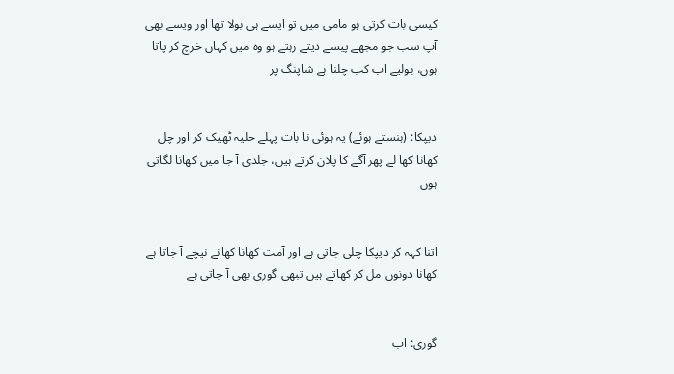کیسی بات کرتی ہو مامی میں تو ایسے ہی بولا تھا اور ویسے بھی آپ سب جو مجھے پیسے دیتے رہتے ہو وہ میں کہاں خرچ کر پاتا ہوں، بولیے اب کب چلنا ہے شاپنگ پر


دیپکا: (ہنستے ہوئے) یہ ہوئی نا بات پہلے حلیہ ٹھیک کر اور چل کھانا کھا لے پھر آگے کا پلان کرتے ہیں، جلدی آ جا میں کھانا لگاتی ہوں


اتنا کہہ کر دیپکا چلی جاتی ہے اور آمت کھانا کھانے نیچے آ جاتا ہے کھانا دونوں مل کر کھاتے ہیں تبھی گوری بھی آ جاتی ہے


گوری: اب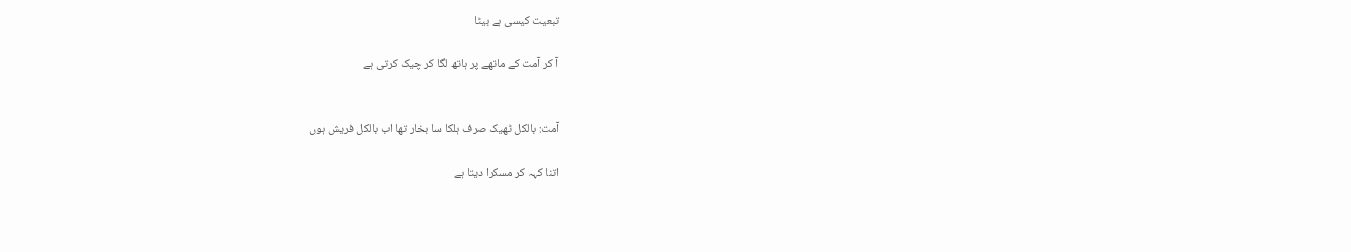تبعیت کیسی ہے بیٹا

آ کر آمت کے ماتھے پر ہاتھ لگا کر چیک کرتی ہے


آمت: بالکل ٹھیک صرف ہلکا سا بخار تھا اب بالکل فریش ہوں

اتنا کہہ کر مسکرا دیتا ہے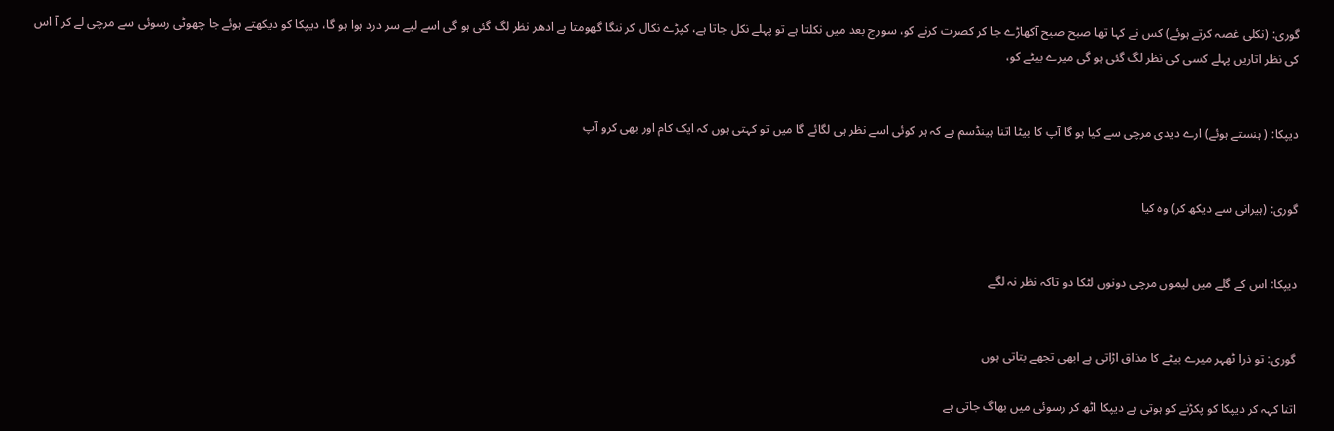گوری: (نکلی غصہ کرتے ہوئے) کس نے کہا تھا صبح صبح آکھاڑے جا کر کصرت کرنے کو، سورج بعد میں نکلتا ہے تو پہلے نکل جاتا ہے، کپڑے نکال کر ننگا گھومتا ہے ادھر نظر لگ گئی ہو گی اسے لیے سر درد ہوا ہو گا، دیپکا کو دیکھتے ہوئے جا چھوٹی رسوئی سے مرچی لے کر آ اس کی نظر اتاریں پہلے کسی کی نظر لگ گئی ہو گی میرے بیٹے کو،


دیپکا: ( ہنستے ہوئے) ارے دیدی مرچی سے کیا ہو گا آپ کا بیٹا اتنا ہینڈسم ہے کہ ہر کوئی اسے نظر ہی لگائے گا میں تو کہتی ہوں کہ ایک کام اور بھی کرو آپ


گوری: (ہیرانی سے دیکھ کر) وہ کیا


دیپکا: اس کے گلے میں لیموں مرچی دونوں لٹکا دو تاکہ نظر نہ لگے


گوری: تو ذرا ٹھہر میرے بیٹے کا مذاق اڑاتی ہے ابھی تجھے بتاتی ہوں

اتنا کہہ کر دیپکا کو پکڑنے کو ہوتی ہے دیپکا اٹھ کر رسوئی میں بھاگ جاتی ہے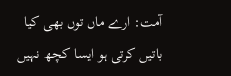آمت: ارے ماں توں بھی کیا باتیں کرتی ہو ایسا کچھ نہیں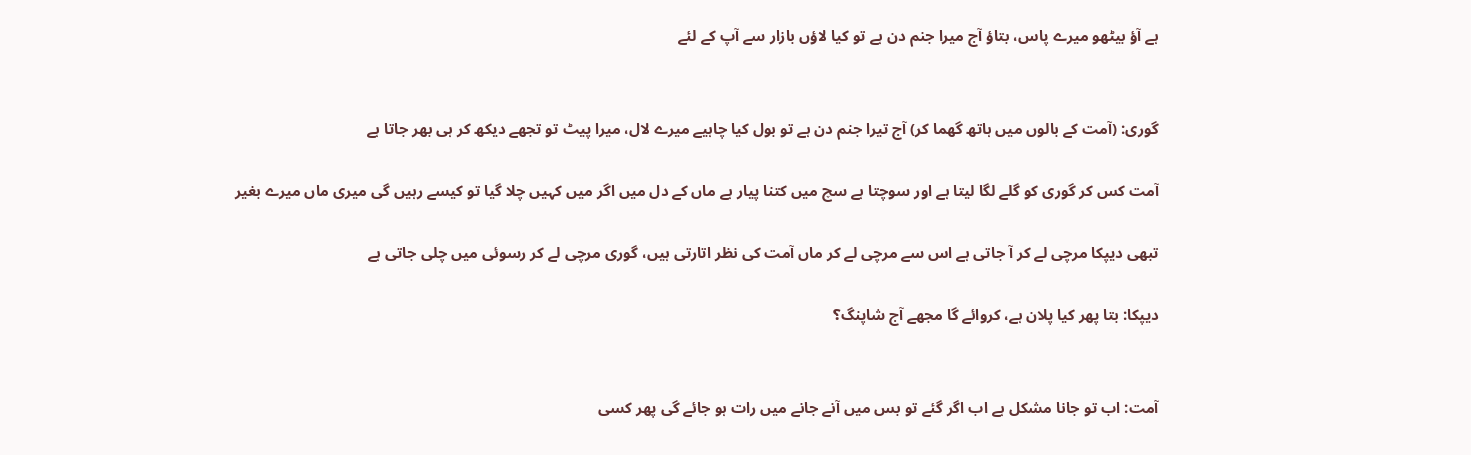ہے آؤ بیٹھو میرے پاس، بتاؤ آج میرا جنم دن ہے تو کیا لاؤں بازار سے آپ کے لئے


گوری: (آمت کے بالوں میں ہاتھ گھما کر) آج تیرا جنم دن ہے تو بول کیا چاہیے میرے لال، میرا پیٹ تو تجھے دیکھ کر ہی بھر جاتا ہے

آمت کس کر گوری کو گلے لگا لیتا ہے اور سوچتا ہے سچ میں کتنا پیار ہے ماں کے دل میں اگر میں کہیں چلا گیا تو کیسے رہیں گی میری ماں میرے بغیر

تبھی دیپکا مرچی لے کر آ جاتی ہے اس سے مرچی لے کر ماں آمت کی نظر اتارتی ہیں، گوری مرچی لے کر رسوئی میں چلی جاتی ہے

دیپکا: بتا پھر کیا پلان ہے، کروائے گا مجھے آج شاپنگ؟


آمت: اب تو جانا مشکل ہے اب اگر گئے تو بس میں آنے جانے میں رات ہو جائے گی پھر کسی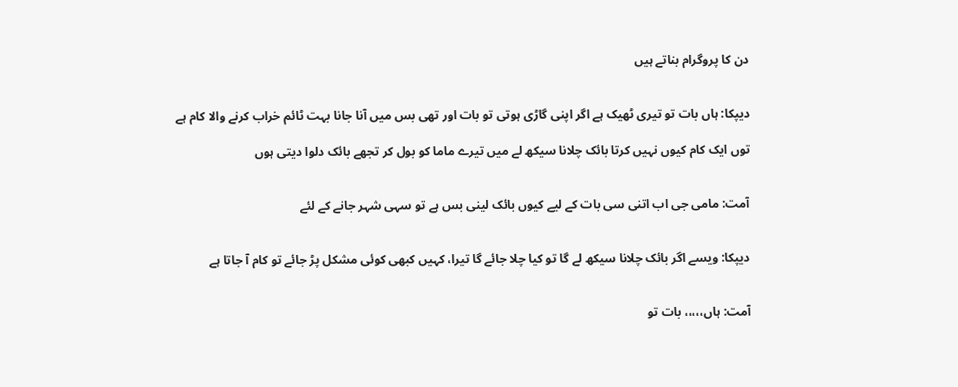دن کا پروگرام بناتے ہیں


دیپکا: ہاں بات تو تیری ٹھیک ہے اگر اپنی گاڑی ہوتی تو بات اور تھی بس میں آنا جانا بہت ٹائم خراب کرنے والا کام ہے

توں ایک کام کیوں نہیں کرتا بائک چلانا سیکھ لے میں تیرے ماما کو بول کر تجھے بائک دلوا دیتی ہوں


آمت: مامی جی اب اتنی سی بات کے لیے کیوں بائک لینی بس ہے تو سہی شہر جانے کے لئے


دیپکا: ویسے اگر بائک چلانا سیکھ لے گا تو کیا چلا جائے گا تیرا، کہیں کبھی کوئی مشکل پڑ جائے تو کام آ جاتا ہے


آمت: ہاں،،،،، بات تو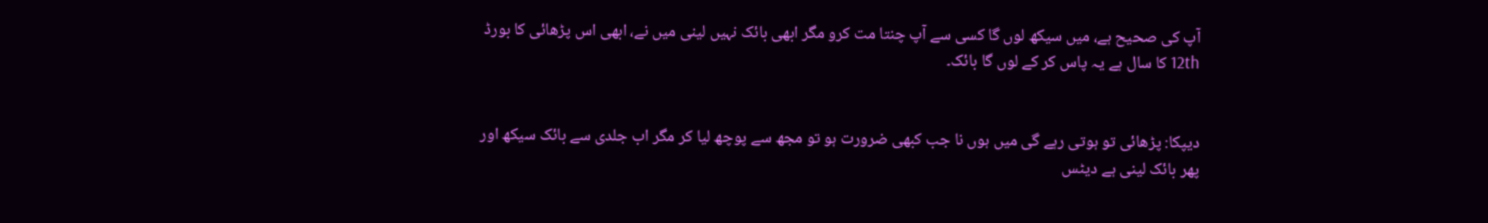آپ کی صحیح ہے، میں سیکھ لوں گا کسی سے آپ چنتا مت کرو مگر ابھی بائک نہیں لینی میں نے، ابھی اس پڑھائی کا بورڈ 12th کا سال ہے یہ پاس کر کے لوں گا بائک۔


دیپکا: پڑھائی تو ہوتی رہے گی میں ہوں نا جب کبھی ضرورت ہو تو مجھ سے پوچھ لیا کر مگر اب جلدی سے بائک سیکھ اور پھر بائک لینی ہے دیٹس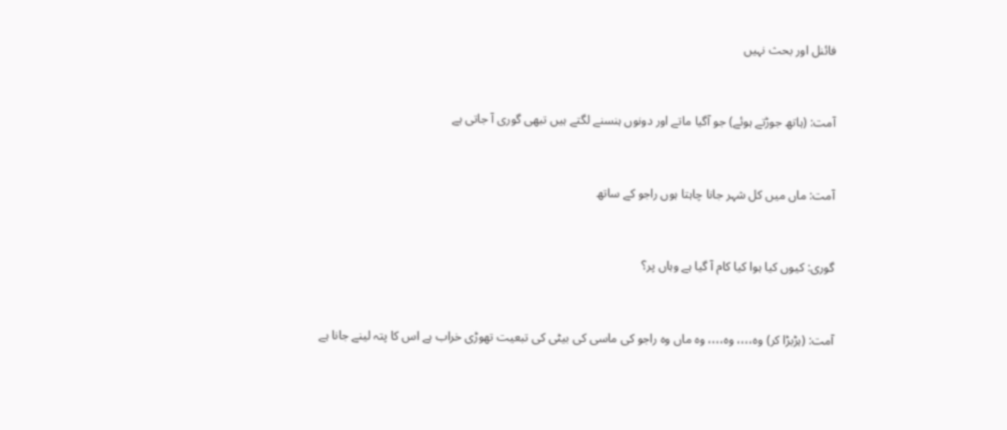فائنل اور بحث نہیں


آمت: (ہاتھ جوڑتے ہوئے) جو آگیا ماتے اور دونوں ہنسنے لگتے ہیں تبھی گوری آ جاتی ہے


آمت: ماں میں کل شہر جانا چاہتا ہوں راجو کے ساتھ


گوری: کیوں کیا ہوا کیا کام آ گیا ہے وہاں پر؟


آمت: (ہڑبڑا کر) وہ،،،، وہ،،،، وہ ماں وہ راجو کی ماسی کی بیٹی کی تبعیت تھوڑی خراب ہے اس کا پتہ لینے جانا ہے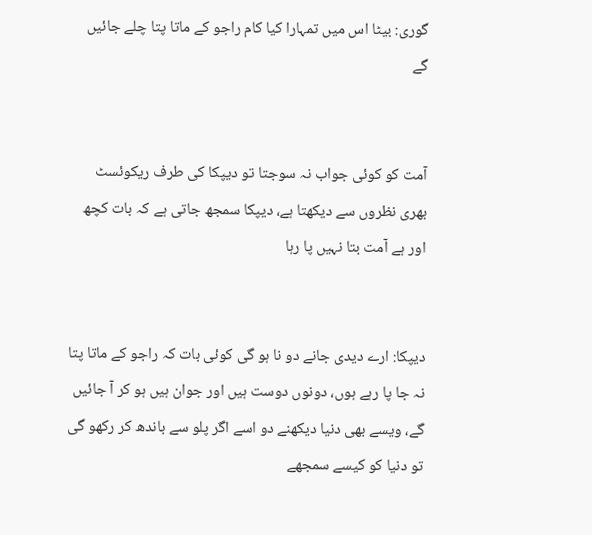گوری: بیٹا اس میں تمہارا کیا کام راجو کے ماتا پتا چلے جائیں گے


آمت کو کوئی جواب نہ سوجتا تو دیپکا کی طرف ریکوئسٹ بھری نظروں سے دیکھتا ہے، دیپکا سمجھ جاتی ہے کہ بات کچھ اور ہے آمت بتا نہیں پا رہا


دیپکا: ارے دیدی جانے دو نا ہو گی کوئی بات کہ راجو کے ماتا پتا نہ جا پا رہے ہوں، دونوں دوست ہیں اور جوان ہیں ہو کر آ جائیں گے، ویسے بھی دنیا دیکھنے دو اسے اگر پلو سے باندھ کر رکھو گی تو دنیا کو کیسے سمجھے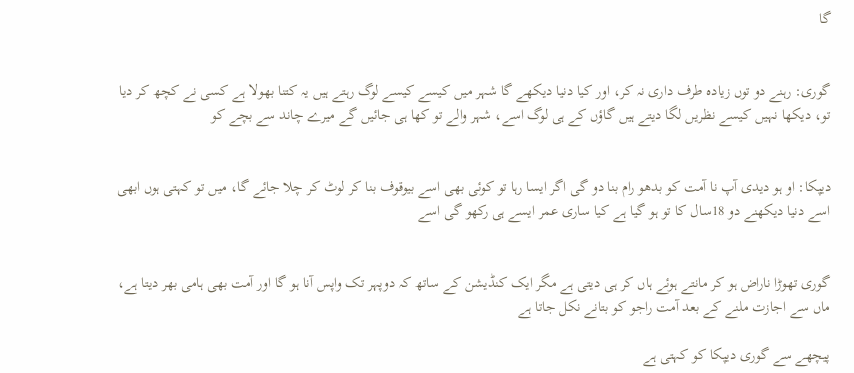گا


گوری: رہنے دو توں زیادہ طرف داری نہ کر، اور کیا دنیا دیکھے گا شہر میں کیسے کیسے لوگ رہتے ہیں یہ کتنا بھولا ہے کسی نے کچھ کر دیا تو، دیکھا نہیں کیسے نظریں لگا دیتے ہیں گاؤں کے ہی لوگ اسے، شہر والے تو کھا ہی جائیں گے میرے چاند سے بچے کو


دیپکا: او ہو دیدی آپ نا آمت کو بدھو رام بنا دو گی اگر ایسا رہا تو کوئی بھی اسے بیوقوف بنا کر لوٹ کر چلا جائے گا، میں تو کہتی ہوں ابھی اسے دنیا دیکھنے دو 18سال کا تو ہو گیا ہے کیا ساری عمر ایسے ہی رکھو گی اسے


گوری تھوڑا ناراض ہو کر مانتے ہوئے ہاں کر ہی دیتی ہے مگر ایک کنڈیشن کے ساتھ کہ دوپہر تک واپس آنا ہو گا اور آمت بھی ہامی بھر دیتا ہے، ماں سے اجازت ملنے کے بعد آمت راجو کو بتانے نکل جاتا ہے

پیچھے سے گوری دیپکا کو کہتی ہے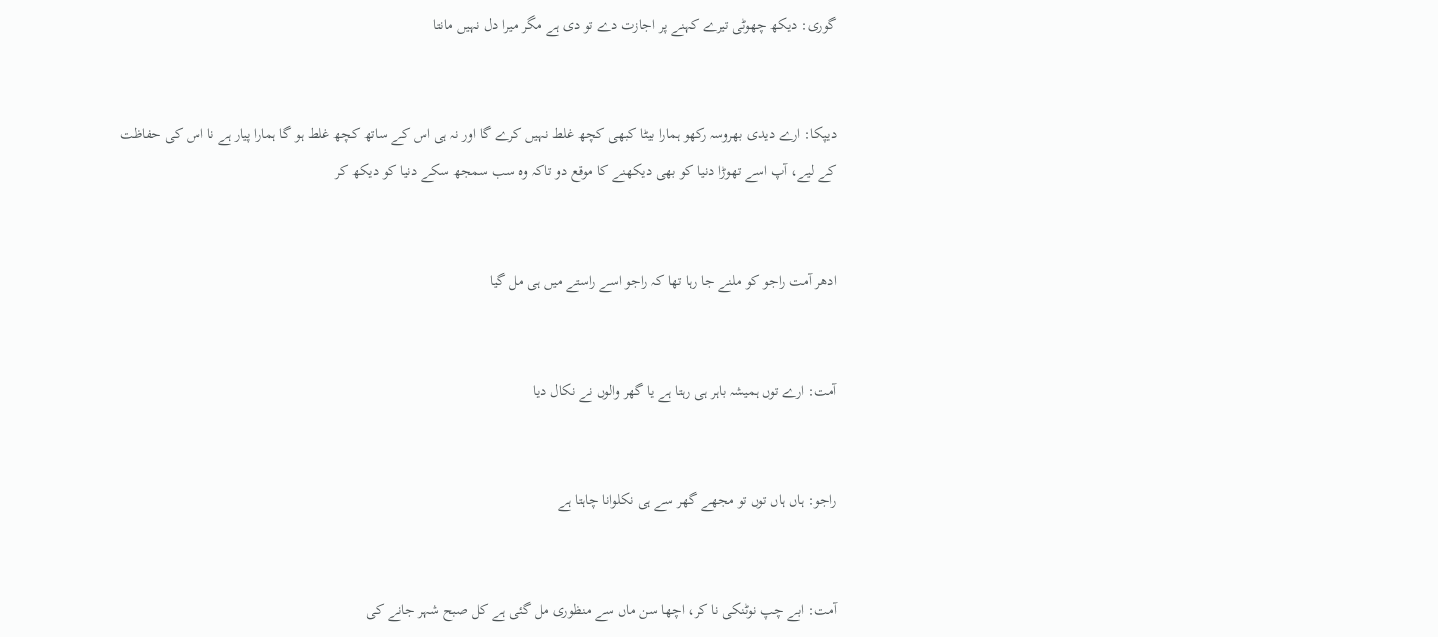گوری: دیکھ چھوٹی تیرے کہنے پر اجازت دے تو دی ہے مگر میرا دل نہیں مانتا


دیپکا: ارے دیدی بھروسہ رکھو ہمارا بیٹا کبھی کچھ غلط نہیں کرے گا اور نہ ہی اس کے ساتھ کچھ غلط ہو گا ہمارا پیار ہے نا اس کی حفاظت کے لیے، آپ اسے تھوڑا دنیا کو بھی دیکھنے کا موقع دو تاکہ وہ سب سمجھ سکے دنیا کو دیکھ کر


ادھر آمت راجو کو ملنے جا رہا تھا کہ راجو اسے راستے میں ہی مل گیا


آمت: ارے توں ہمیشہ باہر ہی رہتا ہے یا گھر والوں نے نکال دیا


راجو: ہاں ہاں توں تو مجھے گھر سے ہی نکلوانا چاہتا ہے


آمت: ابے چپ نوٹنکی نا کر، اچھا سن ماں سے منظوری مل گئی ہے کل صبح شہر جانے کی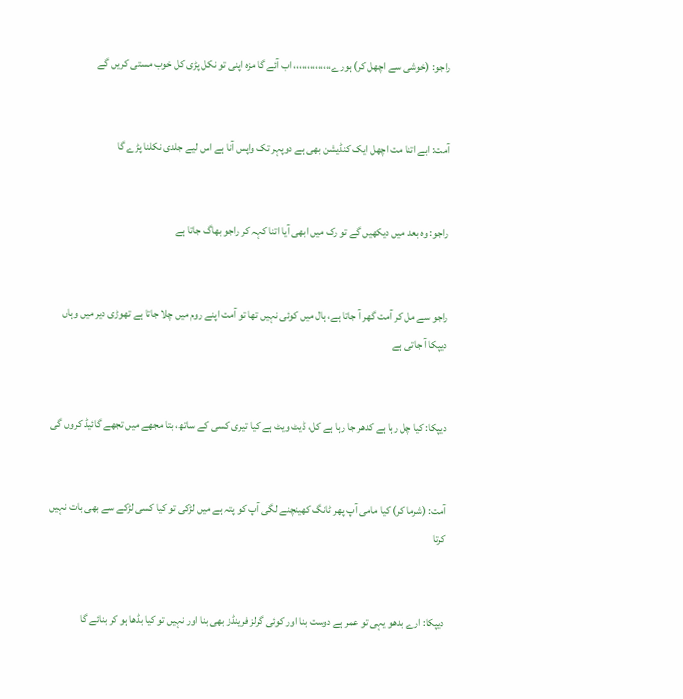راجو: (خوشی سے اچھل کر) ہورے،،،،،،،،،،،،،، اب آئے گا مزہ اپنی تو نکل پڑی کل خوب مستی کریں گے


آمت: ابے اتنا مت اچھل ایک کنڈیشن بھی ہے دوپہر تک واپس آنا ہے اس لیے جلدی نکلنا پڑے گا


راجو: وہ بعد میں دیکھیں گے تو رک میں ابھی آیا اتنا کہہ کر راجو بھاگ جاتا ہے


راجو سے مل کر آمت گھر آ جاتا ہے، ہال میں کوئی نہیں تھا تو آمت اپنے روم میں چلا جاتا ہے تھوڑی دیر میں وہاں دیپکا آ جاتی ہے


دیپکا: کیا چل رہا ہے کدھر جا رہا ہے کل، ڈیٹ ویٹ ہے کیا تیری کسی کے ساتھ، بتا مجھے میں تجھے گائیڈ کروں گی


آمت: (شرما کر) کیا مامی آپ پھر ٹانگ کھینچنے لگی آپ کو پتہ ہے میں لڑکی تو کیا کسی لڑکے سے بھی بات نہیں کرتا


دیپکا: ارے بدھو یہی تو عمر ہے دوست بنا اور کوئی گرلز فرینڈز بھی بنا اور نہیں تو کیا بڈھا ہو کر بنائے گا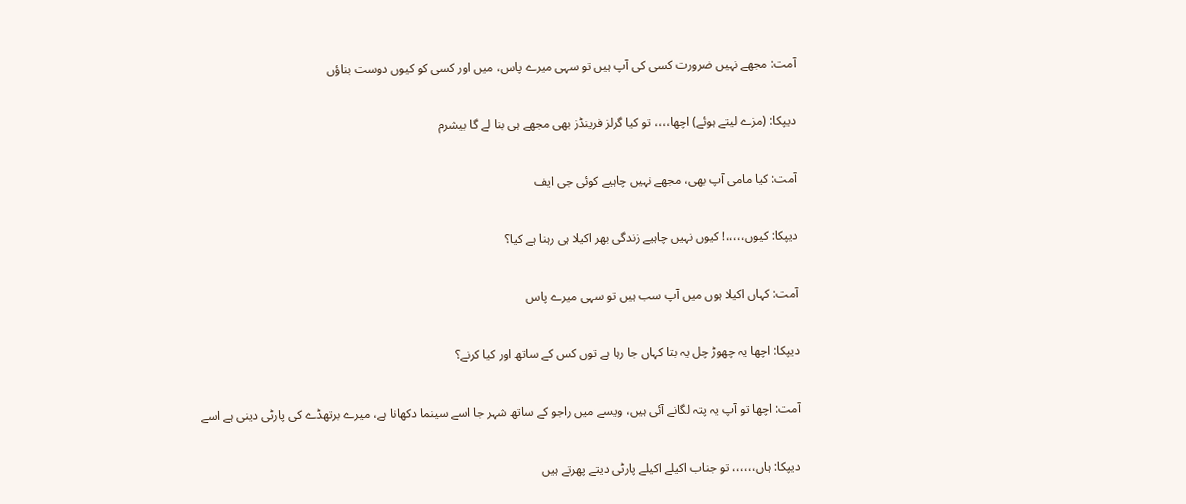آمت: مجھے نہیں ضرورت کسی کی آپ ہیں تو سہی میرے پاس، میں اور کسی کو کیوں دوست بناؤں


دیپکا: (مزے لیتے ہوئے) اچھا،،،، تو کیا گرلز فرینڈز بھی مجھے ہی بنا لے گا بیشرم


آمت: کیا مامی آپ بھی، مجھے نہیں چاہیے کوئی جی ایف


دیپکا: کیوں،،،،،! کیوں نہیں چاہیے زندگی بھر اکیلا ہی رہنا ہے کیا؟


آمت: کہاں اکیلا ہوں میں آپ سب ہیں تو سہی میرے پاس


دیپکا: اچھا یہ چھوڑ چل یہ بتا کہاں جا رہا ہے توں کس کے ساتھ اور کیا کرنے؟


آمت: اچھا تو آپ یہ پتہ لگانے آئی ہیں، ویسے میں راجو کے ساتھ شہر جا اسے سینما دکھانا ہے، میرے برتھڈے کی پارٹی دینی ہے اسے


دیپکا: ہاں،،،،،، تو جناب اکیلے اکیلے پارٹی دیتے پھرتے ہیں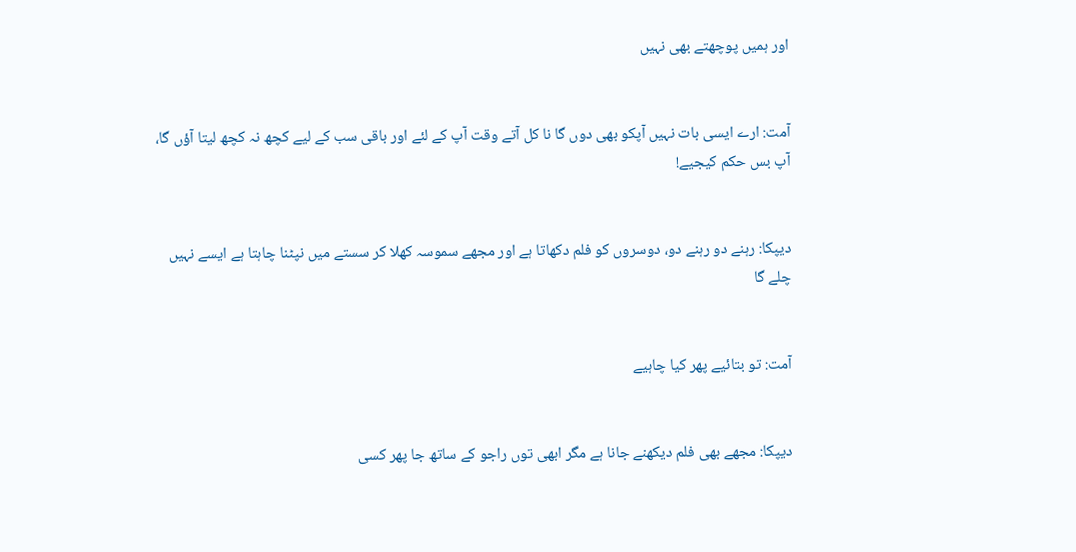اور ہمیں پوچھتے بھی نہیں


آمت: ارے ایسی بات نہیں آپکو بھی دوں گا نا کل آتے وقت آپ کے لئے اور باقی سب کے لیے کچھ نہ کچھ لیتا آؤں گا، آپ بس حکم کیجیے!


دیپکا: رہنے دو رہنے دو، دوسروں کو فلم دکھاتا ہے اور مجھے سموسہ کھلا کر سستے میں نپٹنا چاہتا ہے ایسے نہیں چلے گا


آمت: تو بتائیے پھر کیا چاہیے


دیپکا: مجھے بھی فلم دیکھنے جانا ہے مگر ابھی توں راجو کے ساتھ جا پھر کسی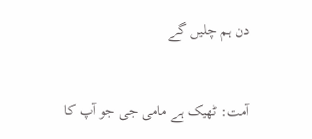دن ہم چلیں گے


آمت: ٹھیک ہے مامی جی جو آپ کا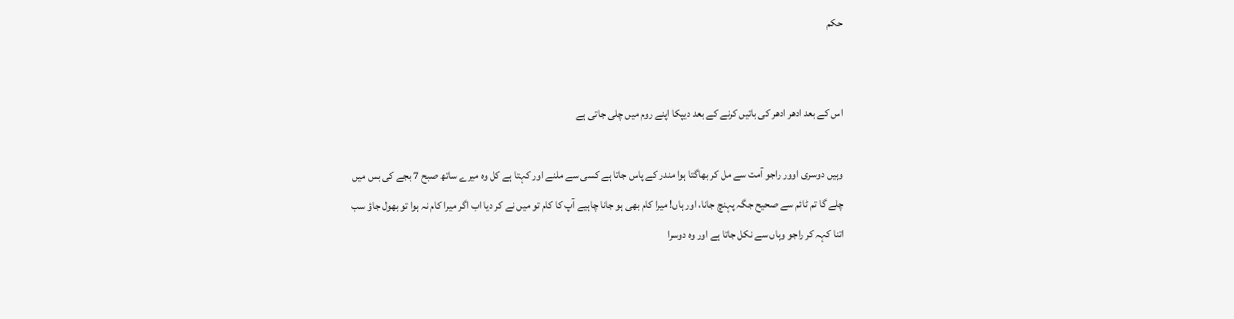حکم


اس کے بعد ادھر ادھر کی باتیں کرنے کے بعد دیپکا اپنے روم میں چلی جاتی ہے

وہیں دوسری اوور راجو آمت سے مل کر بھاگتا ہوا مندر کے پاس جاتا ہے کسی سے ملنے اور کہتا ہے کل وہ میرے ساتھ صبح 7 بجے کی بس میں چلے گا تم ٹائم سے صحیح جگہ پہنچ جانا، اور ہاں! میرا کام بھی ہو جانا چاہیے آپ کا کام تو میں نے کر دیا اب اگر میرا کام نہ ہوا تو بھول جاؤ سب اتنا کہہ کر راجو وہاں سے نکل جاتا ہے اور وہ دوسرا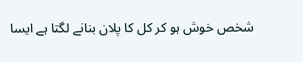شخص خوش ہو کر کل کا پلان بنانے لگتا ہے ایسا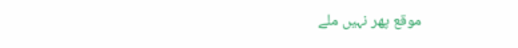موقع پھر نہیں ملے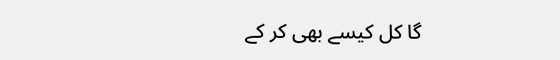گا کل کیسے بھی کر کے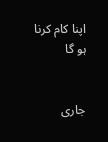اپنا کام کرنا ہو گا


جاری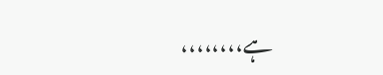ہے،،،،،،،،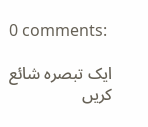0 comments:

ایک تبصرہ شائع کریں